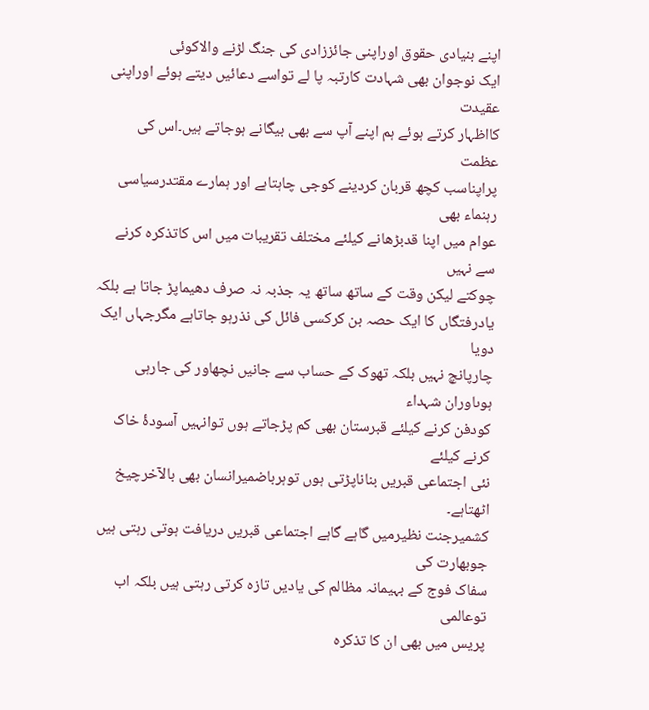اپنے بنیادی حقوق اوراپنی جائززادی کی جنگ لڑنے والاکوئی
ایک نوجوان بھی شہادت کارتبہ پا لے تواسے دعائیں دیتے ہوئے اوراپنی عقیدت
کااظہار کرتے ہوئے ہم اپنے آپ سے بھی بیگانے ہوجاتے ہیں۔اس کی عظمت
پراپناسب کچھ قربان کردینے کوجی چاہتاہے اور ہمارے مقتدرسیاسی رہنماء بھی
عوام میں اپنا قدبڑھانے کیلئے مختلف تقریبات میں اس کاتذکرہ کرنے سے نہیں
چوکتے لیکن وقت کے ساتھ ساتھ یہ جذبہ نہ صرف دھیماپڑ جاتا ہے بلکہ
یادرفتگاں کا ایک حصہ بن کرکسی فائل کی نذرہو جاتاہے مگرجہاں ایک دویا
چارپانچ نہیں بلکہ تھوک کے حساب سے جانیں نچھاور کی جارہی ہوںاوران شہداء
کودفن کرنے کیلئے قبرستان بھی کم پڑجاتے ہوں توانہیں آسودۂ خاک کرنے کیلئے
نئی اجتماعی قبریں بناناپڑتی ہوں توہرباضمیرانسان بھی بالآخرچیخ اٹھتاہے۔
کشمیرجنت نظیرمیں گاہے گاہے اجتماعی قبریں دریافت ہوتی رہتی ہیں جوبھارت کی
سفاک فوج کے بہیمانہ مظالم کی یادیں تازہ کرتی رہتی ہیں بلکہ اب توعالمی
پریس میں بھی ان کا تذکرہ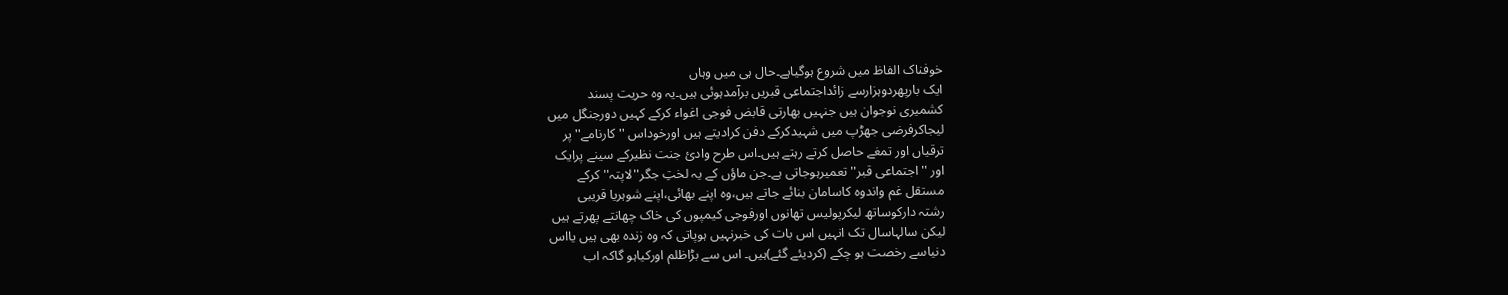خوفناک الفاظ میں شروع ہوگیاہے۔حال ہی میں وہاں
ایک بارپھردوہزارسے زائداجتماعی قبریں برآمدہوئی ہیں۔یہ وہ حریت پسند
کشمیری نوجوان ہیں جنہیں بھارتی قابض فوجی اغواء کرکے کہیں دورجنگل میں
لیجاکرفرضی جھڑپ میں شہیدکرکے دفن کرادیتے ہیں اورخوداس ''کارنامے''پر
ترقیاں اور تمغے حاصل کرتے رہتے ہیں۔اس طرح وادیٔ جنت نظیرکے سینے پرایک
اور ''اجتماعی قبر''تعمیرہوجاتی ہے۔جن ماؤں کے یہ لختِ جگر''لاپتہ'' کرکے
مستقل غم واندوہ کاسامان بنائے جاتے ہیں،وہ اپنے بھائی،اپنے شوہریا قریبی
رشتہ دارکوساتھ لیکرپولیس تھانوں اورفوجی کیمپوں کی خاک چھانتے پھرتے ہیں
لیکن سالہاسال تک انہیں اس بات کی خبرنہیں ہوپاتی کہ وہ زندہ بھی ہیں یااس
دنیاسے رخصت ہو چکے (کردیئے گئے)ہیں۔ اس سے بڑاظلم اورکیاہو گاکہ اب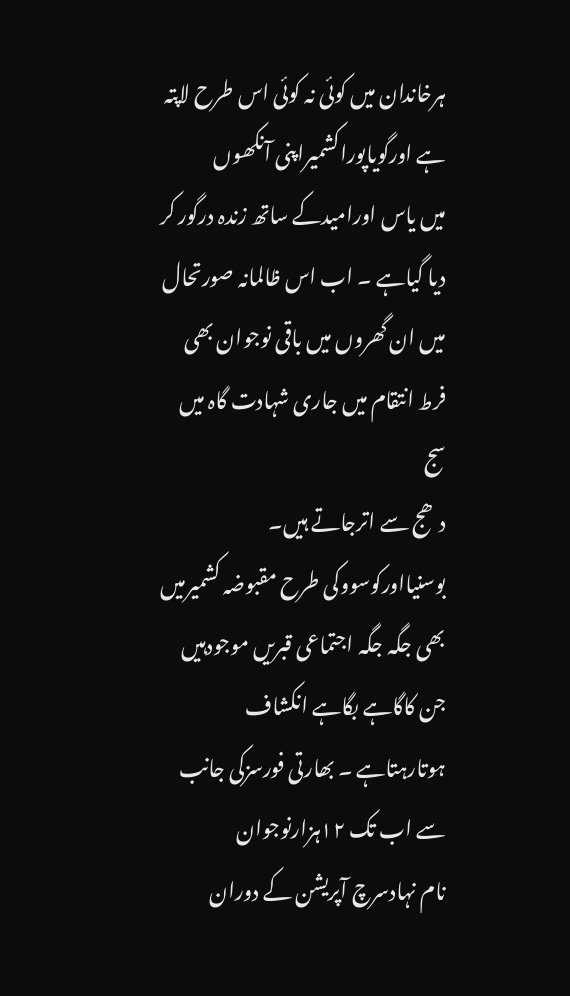ہرخاندان میں کوئی نہ کوئی اس طرح لاپتہ ہے اورگویاپوراکشمیراپنی آنکھوں
میں یاس اورامیدکے ساتھ زندہ درگور کر دیا گیاہے ۔ اب اس ظالمانہ صورتحال
میں ان گھروں میں باقی نوجوان بھی فرط انتقام میں جاری شہادت گاہ میں سج
دھج سے اترجاتے ہیں۔
بوسنیااورکوسووکی طرح مقبوضہ کشمیرمیں بھی جگہ جگہ اجتماعی قبریں موجودہیں
جن کاگاہے بگاہے انکشاف ہوتارہتاہے ۔ بھارتی فورسزکی جانب سے اب تک ۱۲ہزارنوجوان
نام نہادسرچ آپریشن کے دوران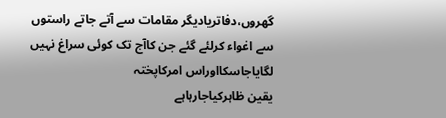گھروں،دفاتریادیگر مقامات سے آتے جاتے راستوں
سے اغواء کرلئے گئے جن کاآج تک کوئی سراغ نہیں لگایاجاسکااوراس امرکاپختہ
یقین ظاہرکیاجارہاہے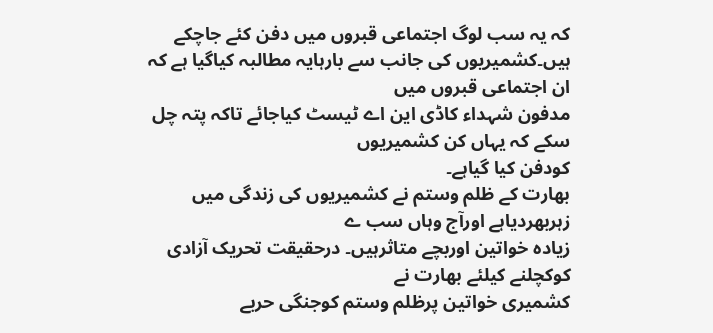کہ یہ سب لوگ اجتماعی قبروں میں دفن کئے جاچکے
ہیں۔کشمیریوں کی جانب سے بارہایہ مطالبہ کیاگیا ہے کہ ان اجتماعی قبروں میں
مدفون شہداء کاڈی این اے ٹیسٹ کیاجائے تاکہ پتہ چل سکے کہ یہاں کن کشمیریوں
کودفن کیا گیاہے۔
بھارت کے ظلم وستم نے کشمیریوں کی زندگی میں زہربھردیاہے اورآج وہاں سب ے
زیادہ خواتین اوربچے متاثرہیں۔ درحقیقت تحریک آزادی کوکچلنے کیلئے بھارت نے
کشمیری خواتین پرظلم وستم کوجنگی حربے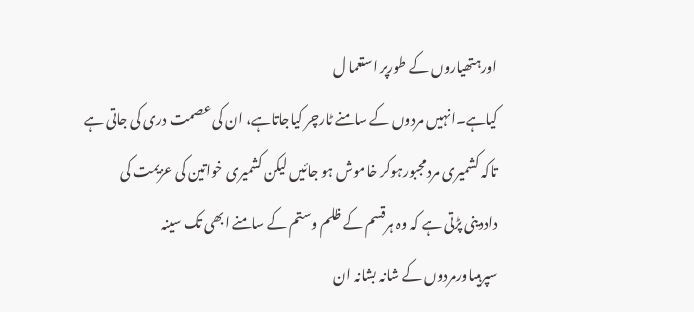اورہتھیاروں کے طورپر استعما ل
کیاہے۔انہیں مردوں کے سامنے ٹارچر کیاجاتاہے، ان کی عصمت دری کی جاتی ہے
تاکہ کشمیری مردمجبورہوکر خاموش ہو جائیں لیکن کشمیری خواتین کی عزیمت کی
داددینی پڑتی ہے کہ وہ ہرقسم کے ظلم وستم کے سامنے ابھی تک سینہ
سپرہیںاورمردوں کے شانہ بشانہ ان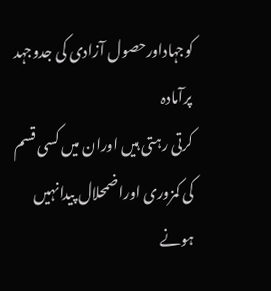کوجہاداورحصول آزادی کی جدوجہد پرآمادہ
کرتی رہتی ہیں اوران میں کسی قسم کی کمزوری اوراضمحلال پیدانہیں ہونے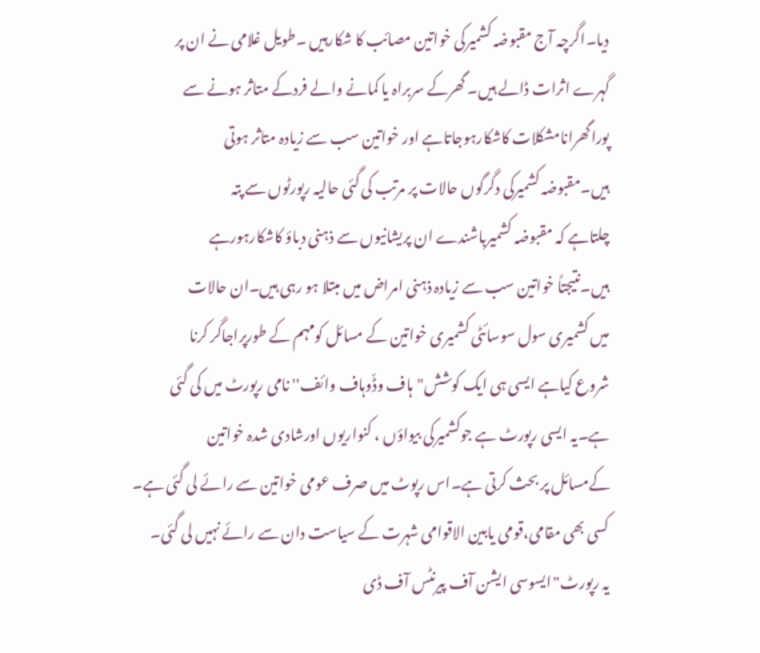دیا۔اگرچہ آج مقبوضہ کشمیرکی خواتین مصائب کا شکارہیں ۔طویل غلامی نے ان پر
گہرے اثرات ڈالے ہیں۔ گھرکے سربراہ یا کمانے والے فردکے متاثر ہونے سے
پوراگھرانامشکلات کاشکارہوجاتاہے اور خواتین سب سے زیادہ متاثر ہوتی
ہیں۔مقبوضہ کشمیرکی دگرگوں حالات پر مرتب کی گئی حالیہ رپورٹوں سے پتہ
چلتاہے کہ مقبوضہ کشمیرباشندے ان پریشانیوں سے ذہنی دباؤ کاشکارہورہے
ہیں۔نتیجتاً خواتین سب سے زیادہ ذہنی امراض میں مبتلا ہو رہی ہیں۔ان حالات
میں کشمیری سول سوسائٹی کشمیری خواتین کے مسائل کومہم کے طورپراجاگر کرنا
شروع کیاہے ایسی ہی ایک کوشش"ہاف وڈّوہاف وائف'' نامی رپورٹ میں کی گئی
ہے۔یہ ایسی رپورٹ ہے جوکشمیرکی بیواؤں ، کنواریوں اورشادی شدہ خواتین
کےمسائل پر بحث کرتی ہے۔اس رپوٹ میں صرف عومی خواتین سے رائے لی گئی ہے۔
کسی بھی مقامی،قومی یابین الاقوامی شہرت کے سیاست دان سے رائے نہیں لی گئی۔
یہ رپورٹ"ایسوسی ایشن آف پیرنٹس آف ڈی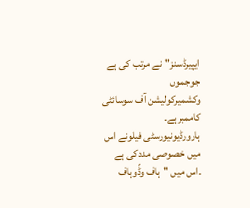ایپیرڈسنز"نے مرتب کی ہے جوجموں
وکشمیرکولیشن آف سوسائٹی کاممبرہے۔
ہارورڈیونیورسٹی فیلونے اس میں خصوصی مددکی ہے ۔اس میں ''ہاف وڈّوہاف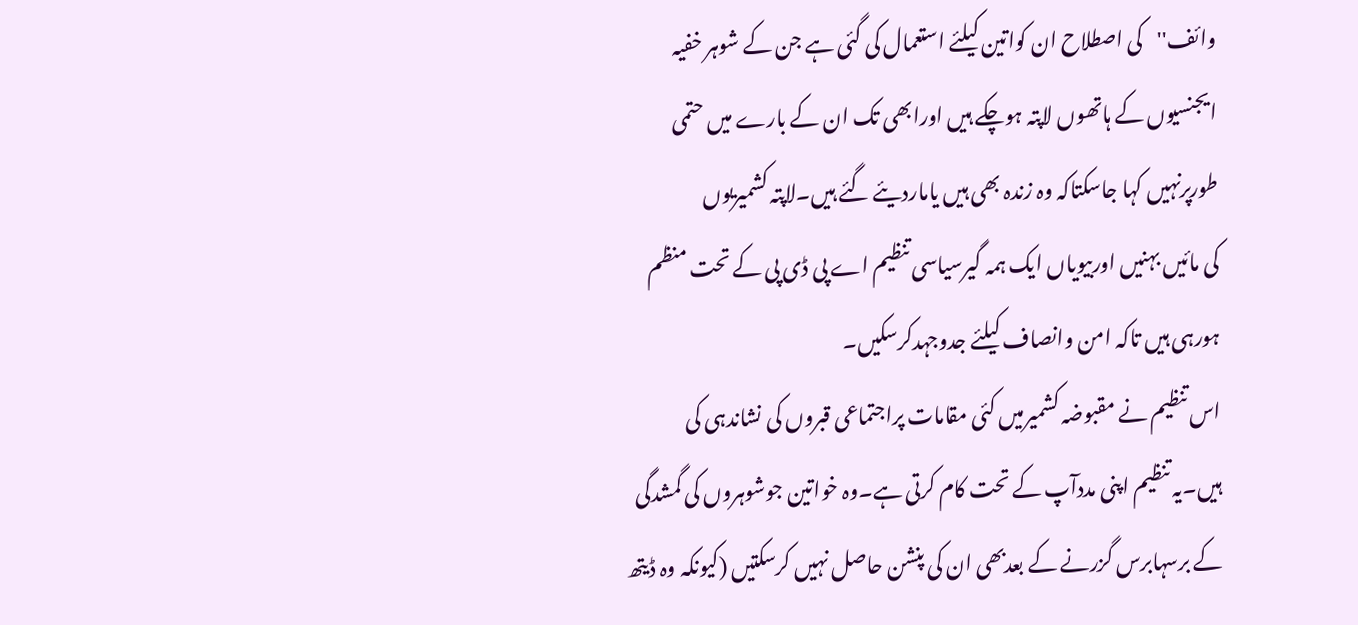وائف''کی اصطلاح ان کواتین کیلئے استعمال کی گئی ہے جن کے شوہر خفیہ
ایجنسیوں کے ہاتھوں لاپتہ ہوچکے ہیں اورابھی تک ان کے بارے میں حتمی
طورپرنہیں کہا جاسکتاکہ وہ زندہ بھی ہیں یاماردیئے گئے ہیں۔لاپتہ کشمیریوں
کی مائیں بہنیں اوربیویاں ایک ہمہ گیرسیاسی تنظیم اے پی ڈی پی کے تحت منظم
ہورہی ہیں تاکہ امن وانصاف کیلئے جدوجہدکرسکیں۔
اس تنظیم نے مقبوضہ کشمیرمیں کئی مقامات پراجتماعی قبروں کی نشاندہی کی
ہیں۔یہ تنظیم اپنی مددآپ کے تحت کام کرتی ہے۔وہ خواتین جوشوہروں کی گمشدگی
کے برسہابرس گزرنے کے بعدبھی ان کی پنشن حاصل نہیں کرسکتیں (کیونکہ وہ ڈیتھ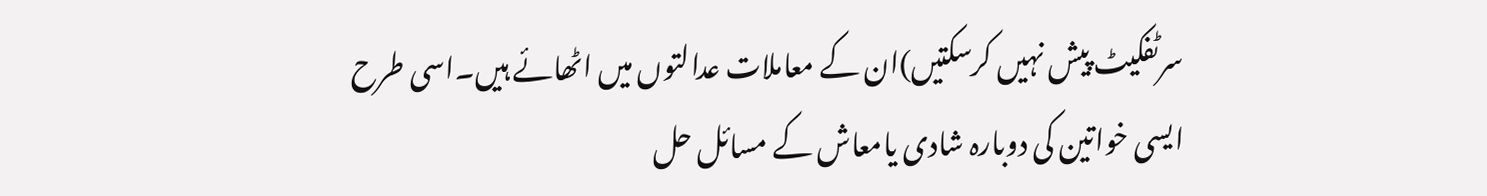سرٹفکیٹ پیش نہیں کرسکتیں)ان کے معاملات عدالتوں میں اٹھائے ہیں۔اسی طرح
ایسی خواتین کی دوبارہ شادی یامعاش کے مسائل حل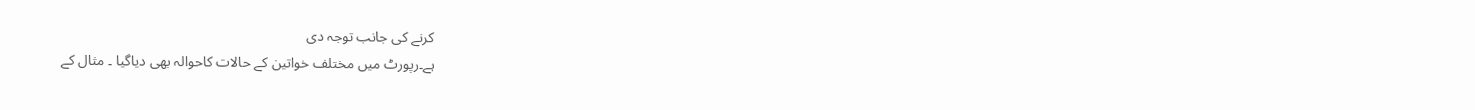کرنے کی جانب توجہ دی
ہے۔رپورٹ میں مختلف خواتین کے حالات کاحوالہ بھی دیاگیا ۔ مثال کے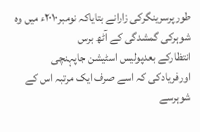طورپرسرینگرکی زارانے بتایاکہ نومبر۲۰۱۰ء میں وہ شوہرکی گمشدگی کے آٹھ برس
انتظارکے بعدپولیس اسٹیشن جاپہنچی اورفریادکی کہ اسے صرف ایک مرتبہ اس کے
شوہرسے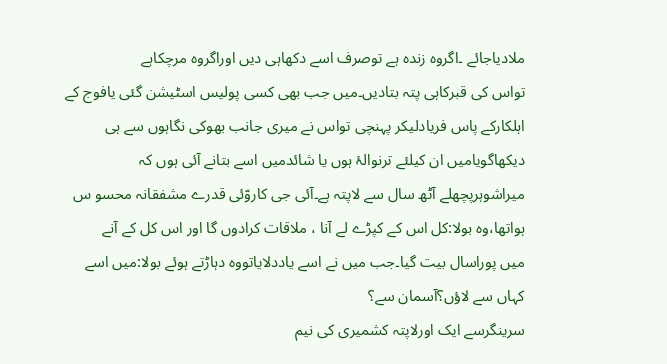ملادیاجائے ۔اگروہ زندہ ہے توصرف اسے دکھاہی دیں اوراگروہ مرچکاہے
تواس کی قبرکاہی پتہ بتادیں۔میں جب بھی کسی پولیس اسٹیشن گئی یافوج کے
اہلکارکے پاس فریادلیکر پہنچی تواس نے میری جانب بھوکی نگاہوں سے ہی
دیکھاگویامیں ان کیلئے ترنوالۂ ہوں یا شائدمیں اسے بتانے آئی ہوں کہ
میراشوہرپچھلے آٹھ سال سے لاپتہ ہے۔آئی جی کاروّئی قدرے مشفقانہ محسو س
ہواتھا،وہ بولا:کل اس کے کپڑے لے آنا ، ملاقات کرادوں گا اور اس کل کے آنے
میں پوراسال بیت گیا۔جب میں نے اسے یاددلایاتووہ دہاڑتے ہوئے بولا:میں اسے
کہاں سے لاؤں؟آسمان سے؟
سرینگرسے ایک اورلاپتہ کشمیری کی نیم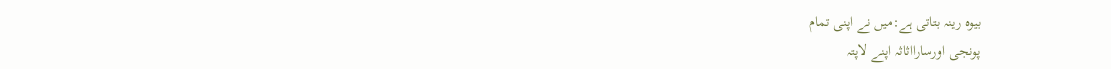بیوہ رینہ بتاتی ہے:میں نے اپنی تمام
پونجی اورسارااثاثہ اپنے لاپتہ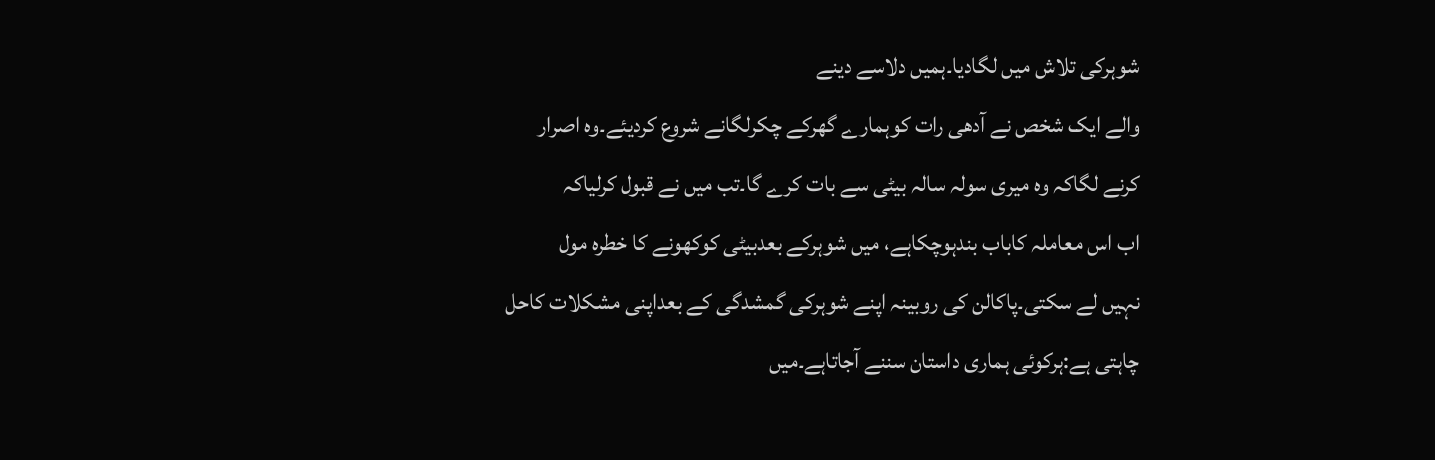شوہرکی تلاش میں لگادیا۔ہمیں دلاسے دینے
والے ایک شخص نے آدھی رات کوہمارے گھرکے چکرلگانے شروع کردیئے۔وہ اصرار
کرنے لگاکہ وہ میری سولہ سالہ بیٹی سے بات کرے گا۔تب میں نے قبول کرلیاکہ
اب اس معاملہ کاباب بندہوچکاہے، میں شوہرکے بعدبیٹی کوکھونے کا خطرہ مول
نہیں لے سکتی۔پاکالن کی روبینہ اپنے شوہرکی گمشدگی کے بعداپنی مشکلات کاحل
چاہتی ہے:ہرکوئی ہماری داستان سننے آجاتاہے۔میں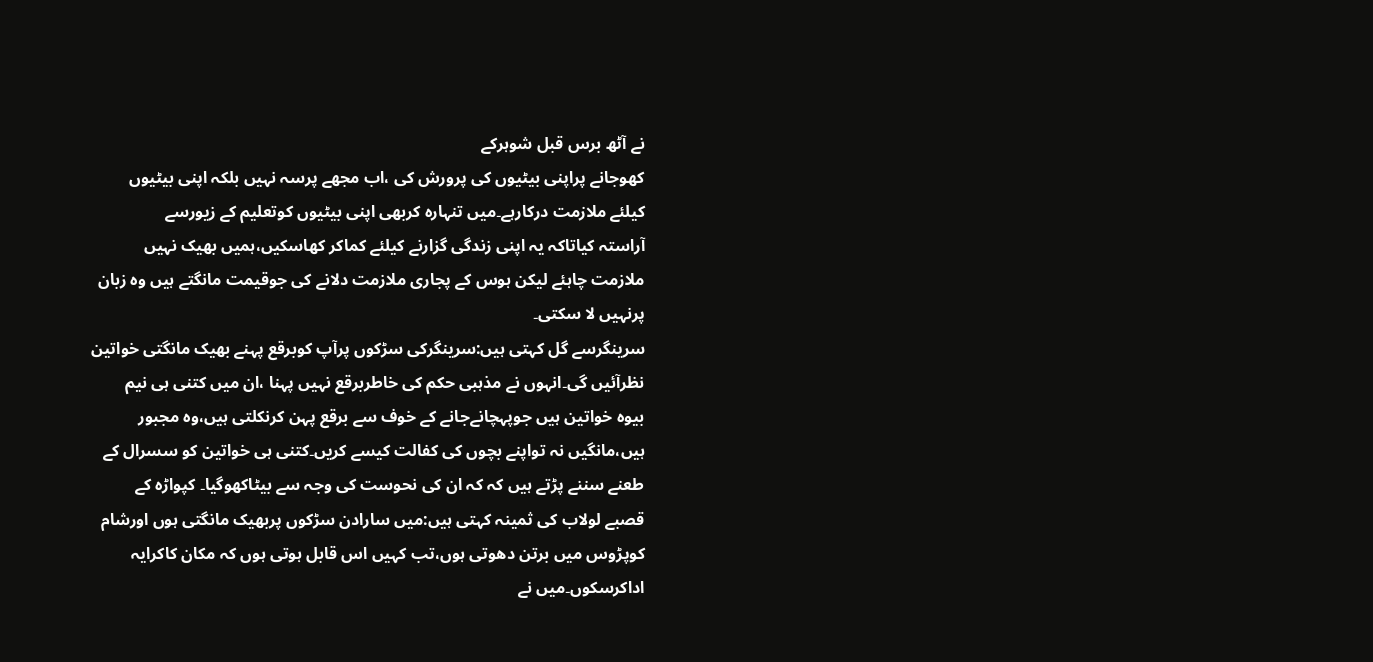نے آٹھ برس قبل شوہرکے
کھوجانے پراپنی بیٹیوں کی پرورش کی ،اب مجھے پرسہ نہیں بلکہ اپنی بیٹیوں
کیلئے ملازمت درکارہے۔میں تنہارہ کربھی اپنی بیٹیوں کوتعلیم کے زیورسے
آراستہ کیاتاکہ یہ اپنی زندگی گزارنے کیلئے کماکر کھاسکیں،ہمیں بھیک نہیں
ملازمت چاہئے لیکن ہوس کے پجاری ملازمت دلانے کی جوقیمت مانگتے ہیں وہ زبان
پرنہیں لا سکتی۔
سرینگرسے گل کہتی ہیں:سرینگرکی سڑکوں پرآپ کوبرقع پہنے بھیک مانگتی خواتین
نظرآئیں گی۔انہوں نے مذہبی حکم کی خاطربرقع نہیں پہنا ،ان میں کتنی ہی نیم
بیوہ خواتین ہیں جوپہچانےجانے کے خوف سے برقع پہن کرنکلتی ہیں،وہ مجبور
ہیں،مانگیں نہ تواپنے بچوں کی کفالت کیسے کریں۔کتنی ہی خواتین کو سسرال کے
طعنے سننے پڑتے ہیں کہ کہ ان کی نحوست کی وجہ سے بیٹاکھوگیا۔ کپواڑہ کے
قصبے لولاب کی ثمینہ کہتی ہیں:میں سارادن سڑکوں پربھیک مانگتی ہوں اورشام
کوپڑوس میں برتن دھوتی ہوں،تب کہیں اس قابل ہوتی ہوں کہ مکان کاکرایہ
اداکرسکوں۔میں نے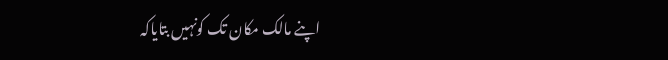اپنے مالک مکان تک کونہیں بتایاکہ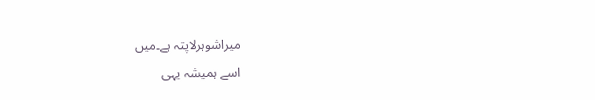میراشوہرلاپتہ ہے۔میں
اسے ہمیشہ یہی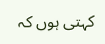کہتی ہوں کہ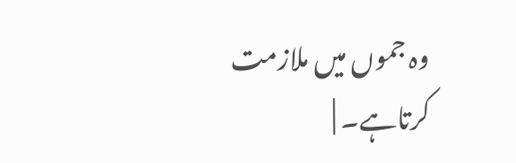وہ جموں میں ملازمت کرتاہے۔ |